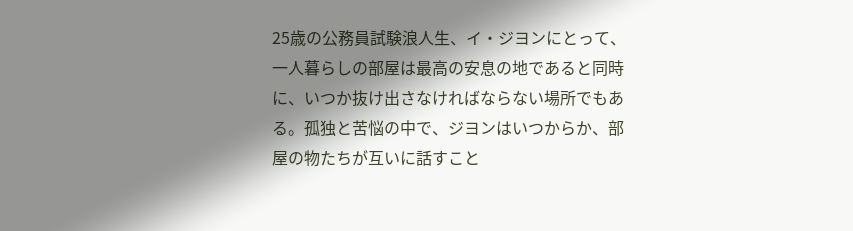25歳の公務員試験浪人生、イ・ジヨンにとって、一人暮らしの部屋は最高の安息の地であると同時に、いつか抜け出さなければならない場所でもある。孤独と苦悩の中で、ジヨンはいつからか、部屋の物たちが互いに話すこと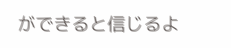ができると信じるよ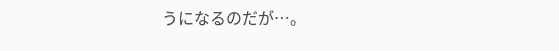うになるのだが…。